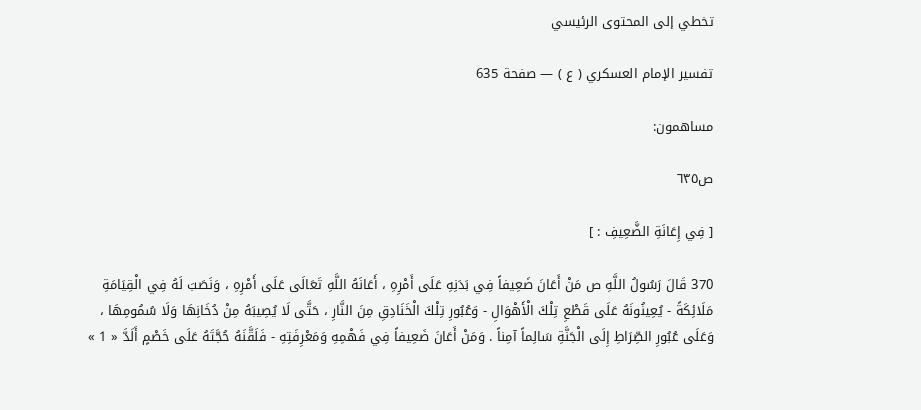تخطي إلى المحتوى الرئيسي

تفسير الإمام العسكري ( ع ) — صفحة 635

مساهمون:

ص٦٣٥

[ فِي إِعَانَةِ الضَّعِيفِ : ]

370 قَالَ رَسُولُ اللَّهِ ص مَنْ أَعَانَ ضَعِيفاً فِي بَدَنِهِ عَلَى أَمْرِهِ ، أَعَانَهُ اللَّهِ تَعَالَى عَلَى أَمْرِهِ ، وَنَصَبَ لَهُ فِي الْقِيَامَةِ مَلَائِكَةً - يُعِينُونَهُ عَلَى قَطْعِ تِلْكَ الْأَهْوَالِ - وَعُبُورِ تِلْكَ الْخَنَادِقِ مِنَ النَّارِ ، حَتَّى لَا يُصِيبَهُ مِنْ دُخَانِهَا وَلَا سُمُومِهَا ، وَعَلَى عُبُورِ الصِّرَاطِ إِلَى الْجَنَّةِ سَالِماً آمِناً . وَمَنْ أَعَانَ ضَعِيفاً فِي فَهْمِهِ وَمَعْرِفَتِهِ - فَلَقَّنَهُ حُجَّتَهُ عَلَى خَصْمٍ أَلَدَّ « 1 »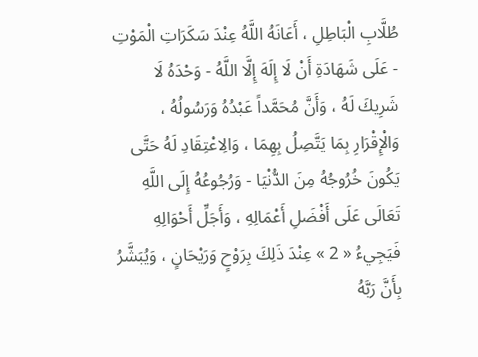طُلَّابِ الْبَاطِلِ ، أَعَانَهُ اللَّهُ عِنْدَ سَكَرَاتِ الْمَوْتِ - عَلَى شَهَادَةِ أَنْ لَا إِلَهَ إِلَّا اللَّهُ - وَحْدَهُ لَا شَرِيكَ لَهُ ، وَأَنَّ مُحَمَّداً عَبْدُهُ وَرَسُولُهُ ، وَالْإِقْرَارِ بِمَا يَتَّصِلُ بِهِمَا ، وَالِاعْتِقَادِ لَهُ حَتَّى يَكُونَ خُرُوجُهُ مِنَ الدُّنْيَا - وَرُجُوعُهُ إِلَى اللَّهِ تَعَالَى عَلَى أَفْضَلِ أَعْمَالِهِ ، وَأَجَلِّ أَحْوَالِهِ فَيَجِيءُ « 2 » عِنْدَ ذَلِكَ بِرَوْحٍ وَرَيْحَانٍ ، وَيُبَشَّرُ بِأَنَّ رَبَّهُ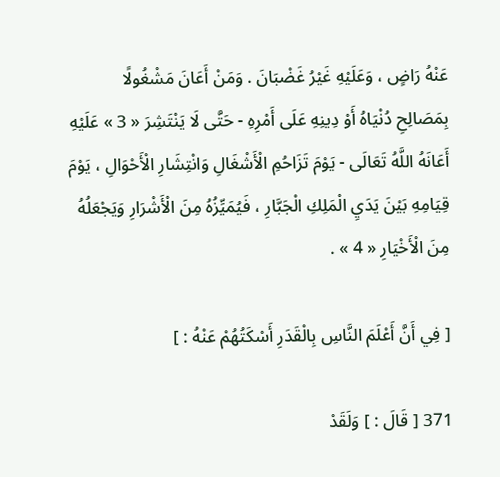عَنْهُ رَاضٍ ، وَعَلَيْهِ غَيْرُ غَضْبَانَ . وَمَنْ أَعَانَ مَشْغُولًا بِمَصَالِحِ دُنْيَاهُ أَوْ دِينِهِ عَلَى أَمْرِهِ - حَتَّى لَا يَنْتَشِرَ « 3 » عَلَيْهِ أَعَانَهُ اللَّهُ تَعَالَى - يَوْمَ تَزَاحُمِ الْأَشْغَالِ وَانْتِشَارِ الْأَحْوَالِ ، يَوْمَ قِيَامِهِ بَيْنَ يَدَيِ الْمَلِكِ الْجَبَّارِ ، فَيُمَيِّزُهُ مِنَ الْأَشْرَارِ وَيَجْعَلُهُ مِنَ الْأَخْيَارِ « 4 » .

[ فِي أَنَّ أَعْلَمَ النَّاسِ بِالْقَدَرِ أَسْكَتُهُمْ عَنْهُ : ]

371 [ قَالَ : ] وَلَقَدْ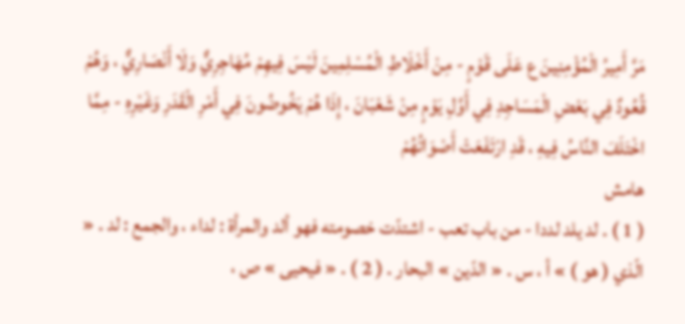مَرَّ أَمِيرُ الْمُؤْمِنِينَ ع عَلَى قَوْمٍ - مِنْ أَخْلَاطِ الْمُسْلِمِينَ لَيْسَ فِيهِمْ مُهَاجِرِيٌّ وَلَا أَنْصَارِيٌّ ، وَهُمْ قُعُودٌ فِي بَعْضِ الْمَسَاجِدِ فِي أَوَّلِ يَوْمٍ مِنْ شَعْبَانَ ، إِذَا هُمْ يَخُوضُونَ فِي أَمْرِ الْقَدَرِ وَغَيْرِهِ - مِمَّا اخْتَلَفَ النَّاسُ فِيهِ ، قَدِ ارْتَفَعَتْ أَصْوَاتُهُمْ
هامش
( 1 ) . لد يلد لددا - من باب تعب - اشتدّت خصومته فهو ألد والمرأة : لداء ، والجمع : لد . « الّذي ( هو ) » أ ، س . « الدّين » البحار . ( 2 ) . « فيحيى » ص ،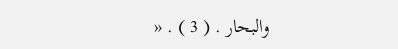والبحار . ( 3 ) . «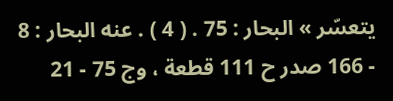يتعسّر » البحار : 75 . ( 4 ) . عنه البحار : 8 - 166 صدر ح 111 قطعة ، وج 75 - 21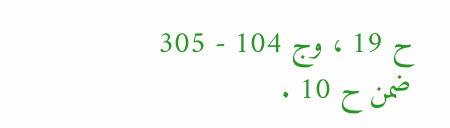ح 19 ، وج 104 - 305 ضمن ح 10 .